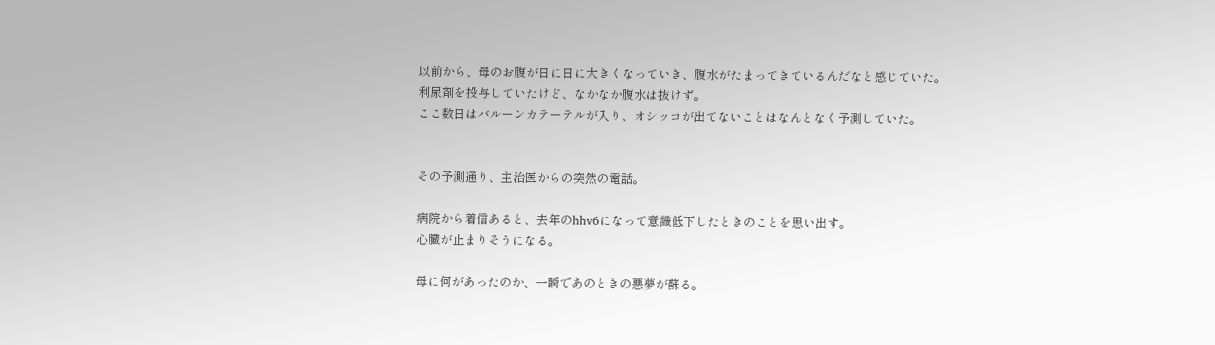以前から、母のお腹が日に日に大きくなっていき、腹水がたまってきているんだなと感じていた。
利尿剤を投与していたけど、なかなか腹水は抜けず。
ここ数日はバルーンカテーテルが入り、オシッコが出てないことはなんとなく予測していた。


その予測通り、主治医からの突然の電話。

病院から着信あると、去年のhhv6になって意識低下したときのことを思い出す。
心臓が止まりそうになる。

母に何があったのか、一瞬であのときの悪夢が蘇る。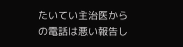たいてい主治医からの電話は悪い報告し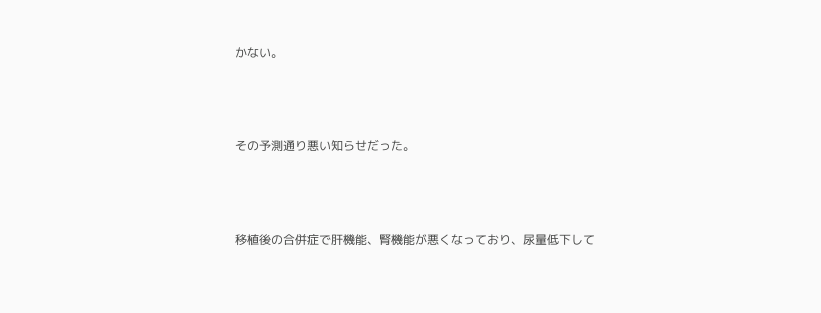かない。



その予測通り悪い知らせだった。



移植後の合併症で肝機能、腎機能が悪くなっており、尿量低下して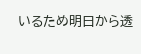いるため明日から透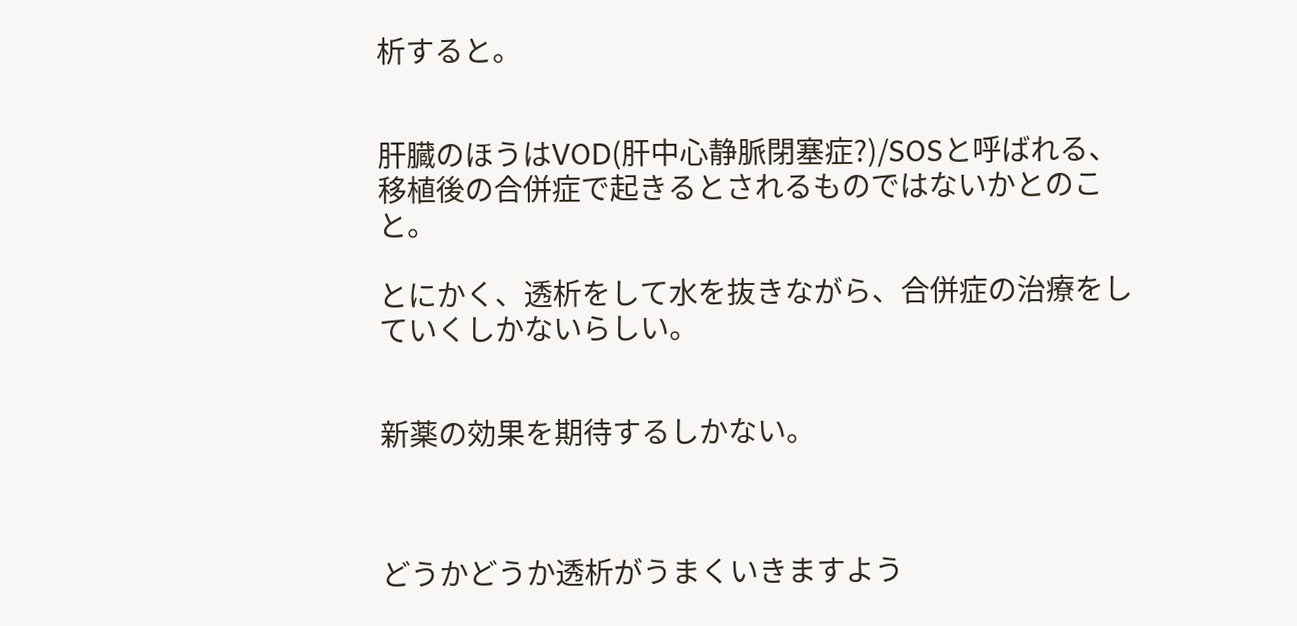析すると。


肝臓のほうはVOD(肝中心静脈閉塞症?)/SOSと呼ばれる、移植後の合併症で起きるとされるものではないかとのこと。

とにかく、透析をして水を抜きながら、合併症の治療をしていくしかないらしい。


新薬の効果を期待するしかない。



どうかどうか透析がうまくいきますよう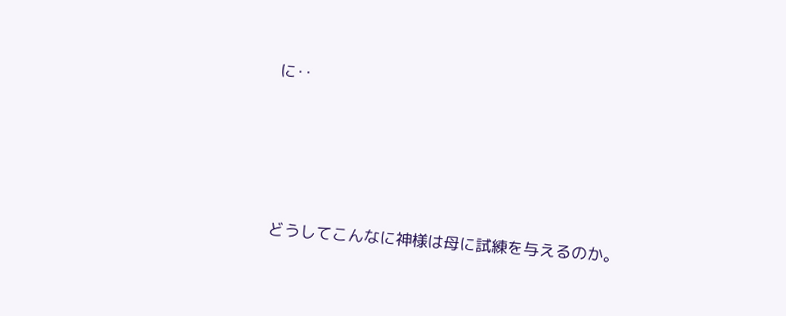に‥






どうしてこんなに神様は母に試練を与えるのか。